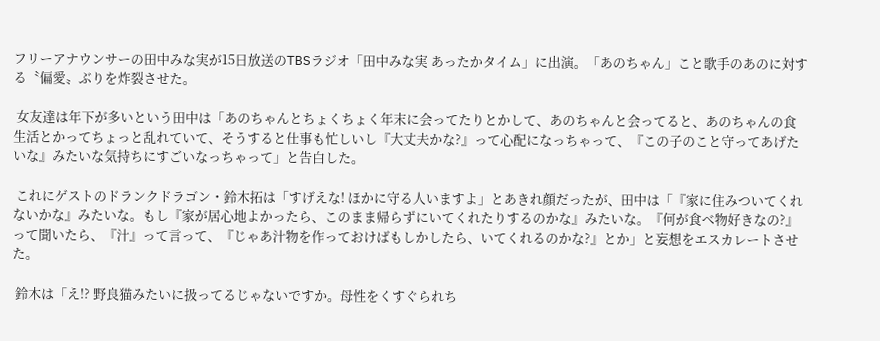フリーアナウンサーの田中みな実が15日放送のTBSラジオ「田中みな実 あったかタイム」に出演。「あのちゃん」こと歌手のあのに対する〝偏愛〟ぶりを炸裂させた。

 女友達は年下が多いという田中は「あのちゃんとちょくちょく年末に会ってたりとかして、あのちゃんと会ってると、あのちゃんの食生活とかってちょっと乱れていて、そうすると仕事も忙しいし『大丈夫かな?』って心配になっちゃって、『この子のこと守ってあげたいな』みたいな気持ちにすごいなっちゃって」と告白した。

 これにゲストのドランクドラゴン・鈴木拓は「すげえな! ほかに守る人いますよ」とあきれ顔だったが、田中は「『家に住みついてくれないかな』みたいな。もし『家が居心地よかったら、このまま帰らずにいてくれたりするのかな』みたいな。『何が食べ物好きなの?』って聞いたら、『汁』って言って、『じゃあ汁物を作っておけばもしかしたら、いてくれるのかな?』とか」と妄想をエスカレートさせた。

 鈴木は「え!? 野良猫みたいに扱ってるじゃないですか。母性をくすぐられち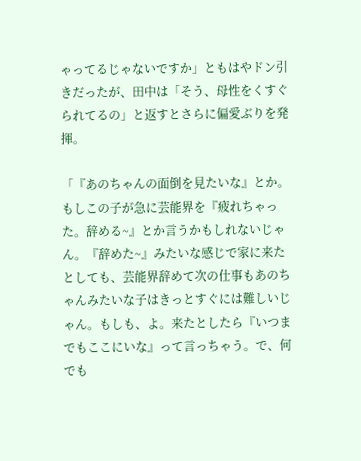ゃってるじゃないですか」ともはやドン引きだったが、田中は「そう、母性をくすぐられてるの」と返すとさらに偏愛ぶりを発揮。

「『あのちゃんの面倒を見たいな』とか。もしこの子が急に芸能界を『疲れちゃった。辞める~』とか言うかもしれないじゃん。『辞めた~』みたいな感じで家に来たとしても、芸能界辞めて次の仕事もあのちゃんみたいな子はきっとすぐには難しいじゃん。もしも、よ。来たとしたら『いつまでもここにいな』って言っちゃう。で、何でも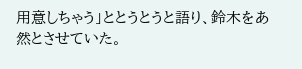用意しちゃう」ととうとうと語り、鈴木をあ然とさせていた。